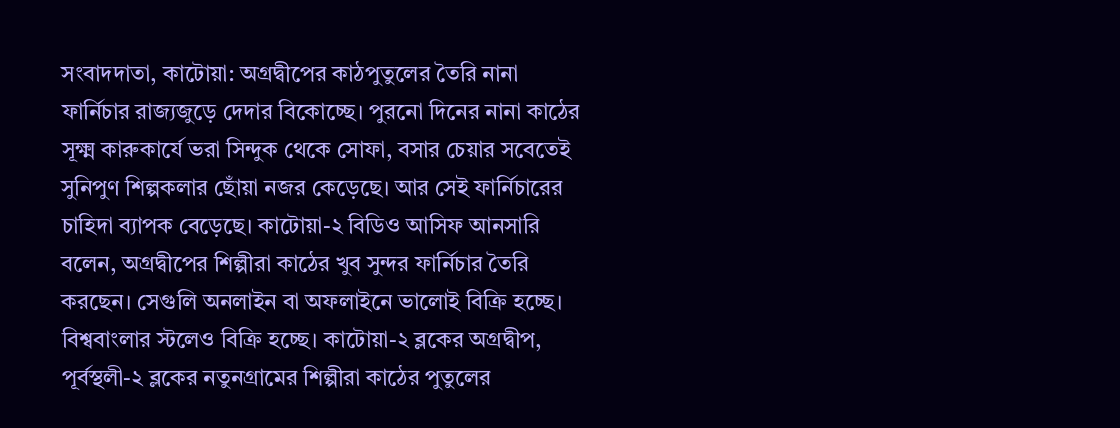সংবাদদাতা, কাটোয়া: অগ্রদ্বীপের কাঠপুতুলের তৈরি নানা ফার্নিচার রাজ্যজুড়ে দেদার বিকোচ্ছে। পুরনো দিনের নানা কাঠের সূক্ষ্ম কারুকার্যে ভরা সিন্দুক থেকে সোফা, বসার চেয়ার সবেতেই সুনিপুণ শিল্পকলার ছোঁয়া নজর কেড়েছে। আর সেই ফার্নিচারের চাহিদা ব্যাপক বেড়েছে। কাটোয়া-২ বিডিও আসিফ আনসারি বলেন, অগ্রদ্বীপের শিল্পীরা কাঠের খুব সুন্দর ফার্নিচার তৈরি করছেন। সেগুলি অনলাইন বা অফলাইনে ভালোই বিক্রি হচ্ছে। বিশ্ববাংলার স্টলেও বিক্রি হচ্ছে। কাটোয়া-২ ব্লকের অগ্রদ্বীপ, পূর্বস্থলী-২ ব্লকের নতুনগ্রামের শিল্পীরা কাঠের পুতুলের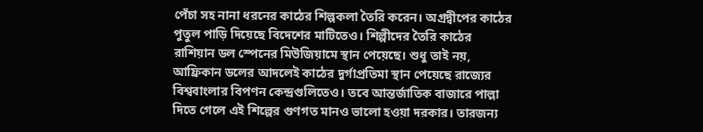পেঁচা সহ নানা ধরনের কাঠের শিল্পকলা তৈরি করেন। অগ্রদ্বীপের কাঠের পুতুল পাড়ি দিয়েছে বিদেশের মাটিতেও। শিল্পীদের তৈরি কাঠের রাশিয়ান ডল স্পেনের মিউজিয়ামে স্থান পেয়েছে। শুধু তাই নয়, আফ্রিকান ডলের আদলেই কাঠের দুর্গাপ্রতিমা স্থান পেয়েছে রাজ্যের বিশ্ববাংলার বিপণন কেন্দ্রগুলিতেও। তবে আন্তর্জাতিক বাজারে পাল্লা দিতে গেলে এই শিল্পের গুণগত মানও ভালো হওয়া দরকার। তারজন্য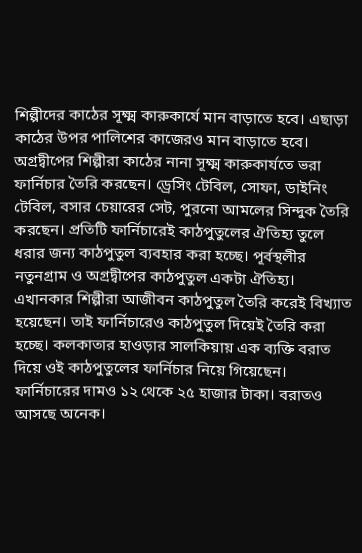শিল্পীদের কাঠের সূক্ষ্ম কারুকার্যে মান বাড়াতে হবে। এছাড়া কাঠের উপর পালিশের কাজেরও মান বাড়াতে হবে।
অগ্রদ্বীপের শিল্পীরা কাঠের নানা সূক্ষ্ম কারুকার্যতে ভরা ফার্নিচার তৈরি করছেন। ড্রেসিং টেবিল, সোফা, ডাইনিং টেবিল, বসার চেয়ারের সেট, পুরনো আমলের সিন্দুক তৈরি করছেন। প্রতিটি ফার্নিচারেই কাঠপুতুলের ঐতিহ্য তুলে ধরার জন্য কাঠপুতুল ব্যবহার করা হচ্ছে। পূর্বস্থলীর নতুনগ্রাম ও অগ্রদ্বীপের কাঠপুতুল একটা ঐতিহ্য। এখানকার শিল্পীরা আজীবন কাঠপুতুল তৈরি করেই বিখ্যাত হয়েছেন। তাই ফার্নিচারেও কাঠপুতুল দিয়েই তৈরি করা হচ্ছে। কলকাতার হাওড়ার সালকিয়ায় এক ব্যক্তি বরাত দিয়ে ওই কাঠপুতুলের ফার্নিচার নিয়ে গিয়েছেন। ফার্নিচারের দামও ১২ থেকে ২৫ হাজার টাকা। বরাতও আসছে অনেক।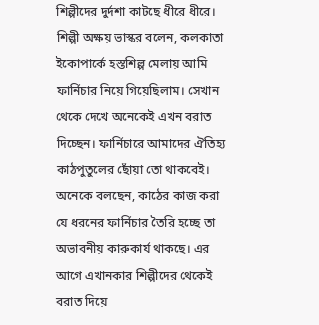শিল্পীদের দুর্দশা কাটছে ধীরে ধীরে।
শিল্পী অক্ষয় ভাস্কর বলেন, কলকাতা ইকোপার্কে হস্তশিল্প মেলায় আমি ফার্নিচার নিয়ে গিয়েছিলাম। সেখান থেকে দেখে অনেকেই এখন বরাত দিচ্ছেন। ফার্নিচারে আমাদের ঐতিহ্য কাঠপুতুলের ছোঁয়া তো থাকবেই। অনেকে বলছেন, কাঠের কাজ করা যে ধরনের ফার্নিচার তৈরি হচ্ছে তা অভাবনীয় কারুকার্য থাকছে। এর আগে এখানকার শিল্পীদের থেকেই বরাত দিয়ে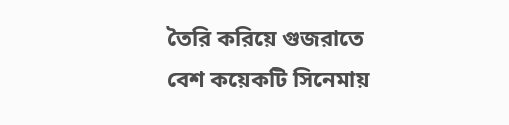তৈরি করিয়ে গুজরাতে বেশ কয়েকটি সিনেমায়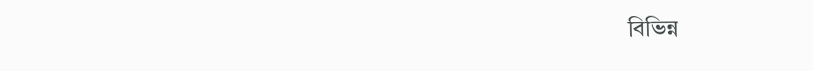বিভিন্ন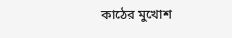কাঠের মুখোশ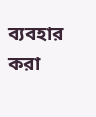ব্যবহার করা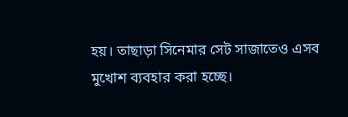হয়। তাছাড়া সিনেমার সেট সাজাতেও এসব মুখোশ ব্যবহার করা হচ্ছে।